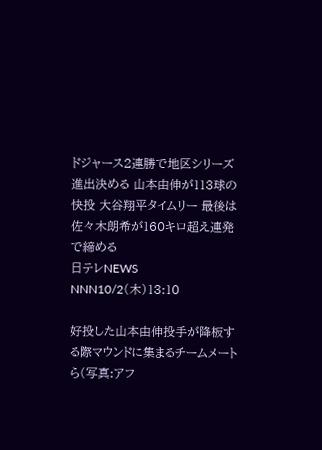ドジャース2連勝で地区シリーズ進出決める 山本由伸が113球の快投 大谷翔平タイムリー 最後は佐々木朗希が160キロ超え連発で締める
日テレNEWS NNN10/2(木)13:10

好投した山本由伸投手が降板する際マウンドに集まるチームメートら(写真:アフ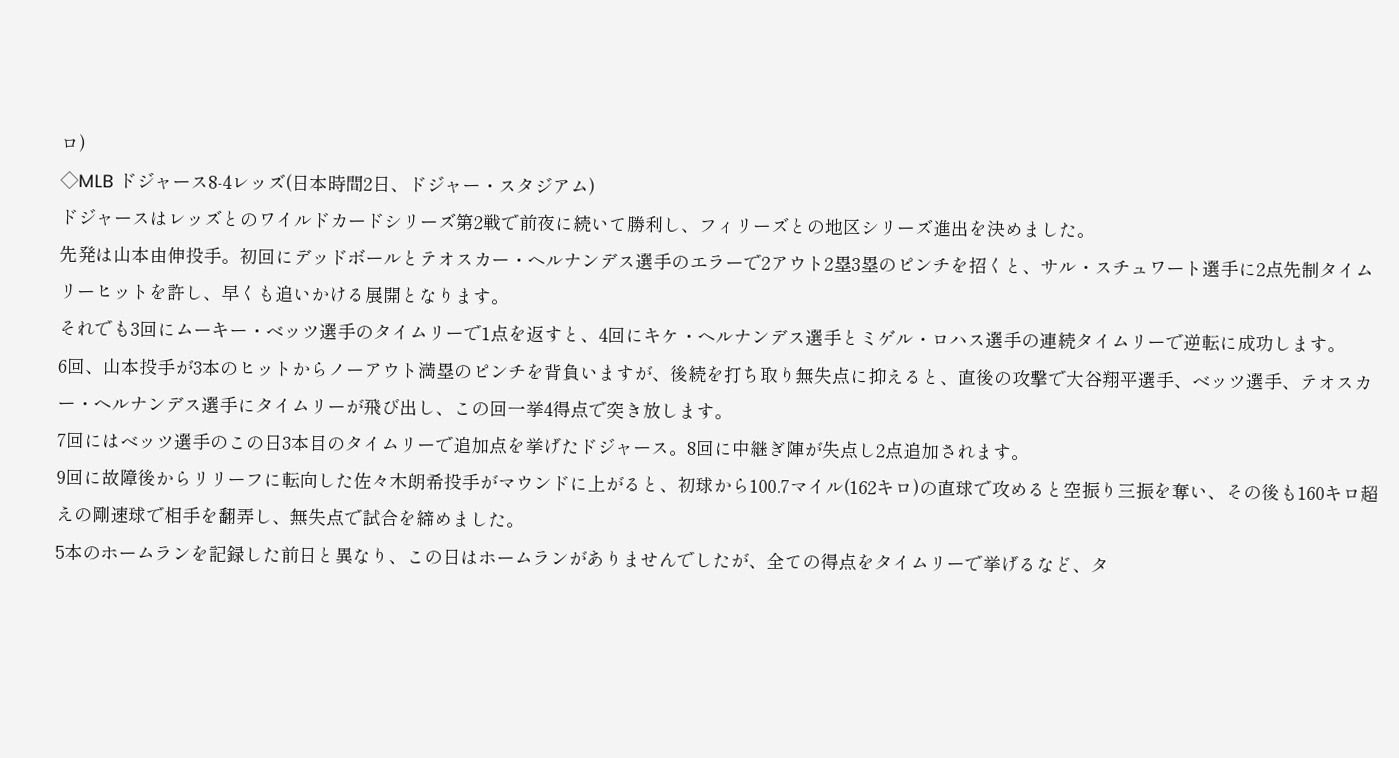ロ)
◇MLB ドジャース8-4レッズ(日本時間2日、ドジャー・スタジアム)
ドジャースはレッズとのワイルドカードシリーズ第2戦で前夜に続いて勝利し、フィリーズとの地区シリーズ進出を決めました。
先発は山本由伸投手。初回にデッドボールとテオスカー・ヘルナンデス選手のエラーで2アウト2塁3塁のピンチを招くと、サル・スチュワート選手に2点先制タイムリーヒットを許し、早くも追いかける展開となります。
それでも3回にムーキー・ベッツ選手のタイムリーで1点を返すと、4回にキケ・ヘルナンデス選手とミゲル・ロハス選手の連続タイムリーで逆転に成功します。
6回、山本投手が3本のヒットからノーアウト満塁のピンチを背負いますが、後続を打ち取り無失点に抑えると、直後の攻撃で大谷翔平選手、ベッツ選手、テオスカー・ヘルナンデス選手にタイムリーが飛び出し、この回一挙4得点で突き放します。
7回にはベッツ選手のこの日3本目のタイムリーで追加点を挙げたドジャース。8回に中継ぎ陣が失点し2点追加されます。
9回に故障後からリリーフに転向した佐々木朗希投手がマウンドに上がると、初球から100.7マイル(162キロ)の直球で攻めると空振り三振を奪い、その後も160キロ超えの剛速球で相手を翻弄し、無失点で試合を締めました。
5本のホームランを記録した前日と異なり、この日はホームランがありませんでしたが、全ての得点をタイムリーで挙げるなど、タ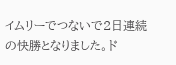イムリーでつないで2日連続の快勝となりました。ド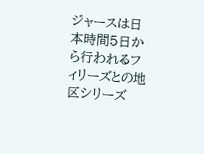ジャースは日本時間5日から行われるフィリーズとの地区シリーズ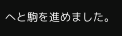へと駒を進めました。